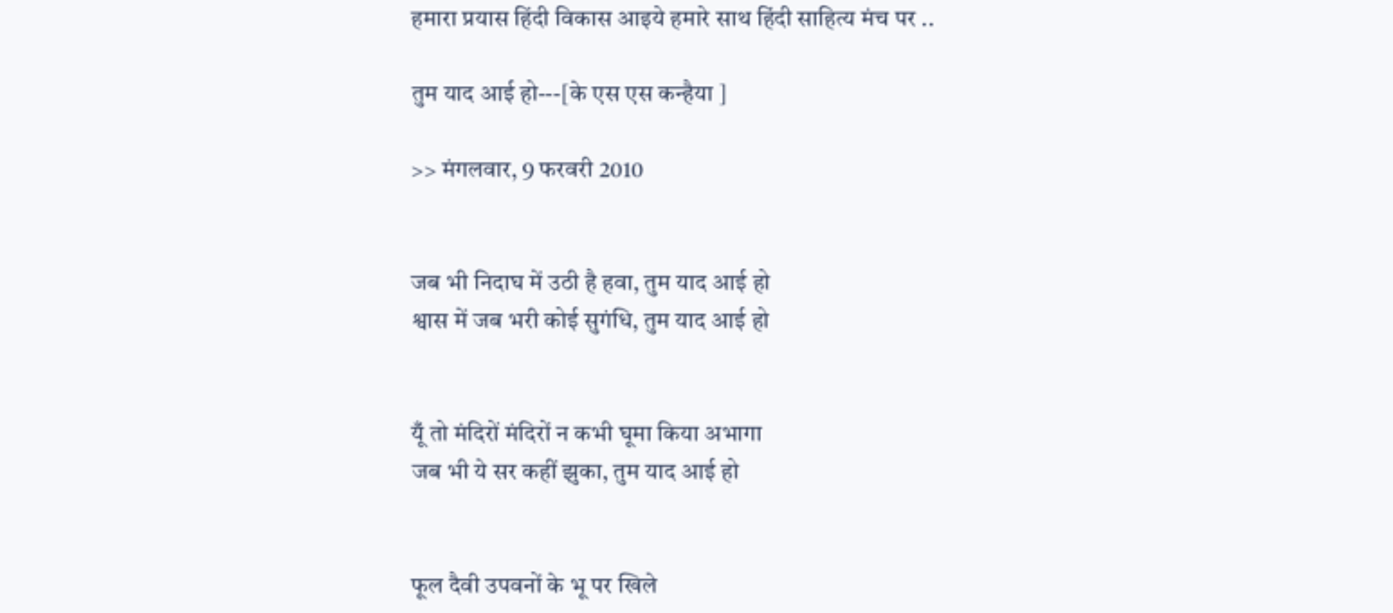हमारा प्रयास हिंदी विकास आइये हमारे साथ हिंदी साहित्य मंच पर ..

तुम याद आई हो---[के एस एस कन्हैया ]

>> मंगलवार, 9 फरवरी 2010


जब भी निदाघ में उठी है हवा, तुम याद आई हो
श्वास में जब भरी कोई सुगंधि, तुम याद आई हो


यूँ तो मंदिरों मंदिरों न कभी घूमा किया अभागा
जब भी ये सर कहीं झुका, तुम याद आई हो


फूल दैवी उपवनों के भू पर खिले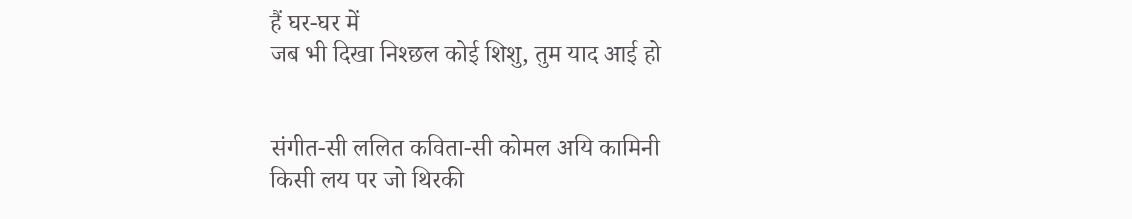हैं घर-घर में
जब भी दिखा निश्छल कोई शिशु, तुम याद आई हो


संगीत-सी ललित कविता-सी कोमल अयि कामिनी
किसी लय पर जो थिरकी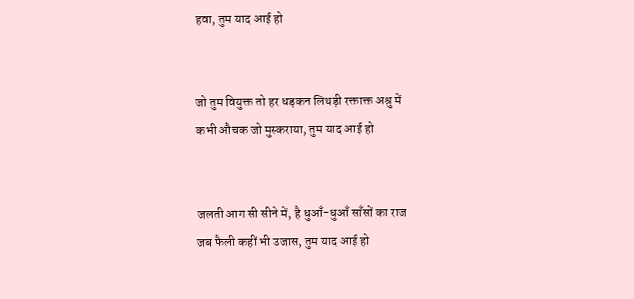हवा, तुम याद आई हो


जो तुम वियुक्त तो हर धड़कन लिथड़ी रक्ताक्त अश्रु में
कभी औचक जो मुस्कराया, तुम याद आई हो


जलती आग सी सीने में, है धुआँ-धुआँ साँसों का राज
जब फैली कहीं भी उजास, तुम याद आई हो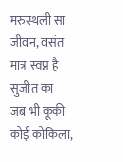मरुस्थली सा जीवन, वसंत मात्र स्वप्न है सुजीत का
जब भी कूकी कोई कोकिला,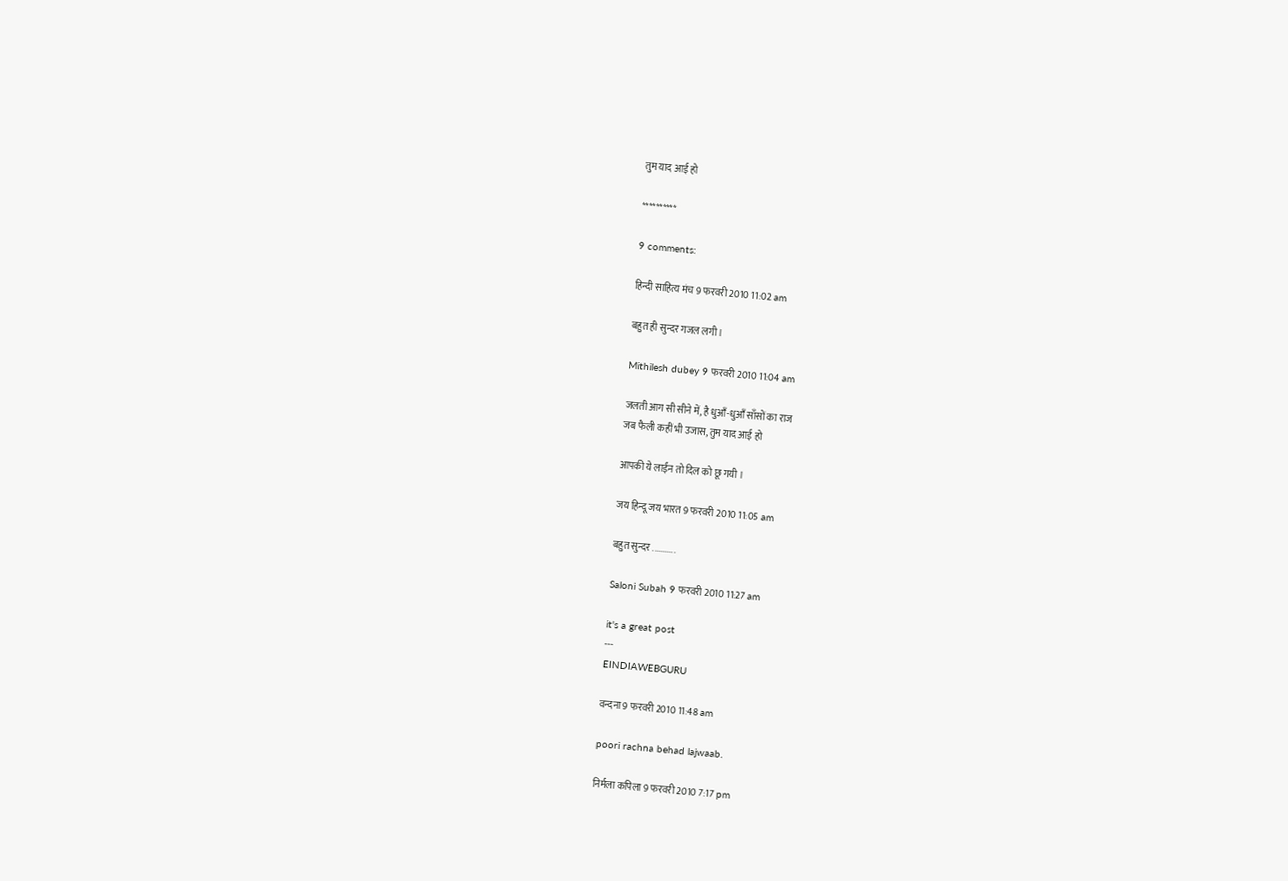तुम याद आई हो

**********

9 comments:

हिन्दी साहित्य मंच 9 फरवरी 2010 11:02 am

बहुत ही सुन्दर गजल लगी ।

Mithilesh dubey 9 फरवरी 2010 11:04 am

जलती आग सी सीने में, है धुआँ-धुआँ साँसों का राज
जब फैली कहीं भी उजास, तुम याद आई हो

आपकी ये लाईंन तो दिल को छू गयी ।

जय हिन्दू जय भारत 9 फरवरी 2010 11:05 am

बहुत सुन्दर ...........

Saloni Subah 9 फरवरी 2010 11:27 am

it's a great post
---
EINDIAWEBGURU

वन्दना 9 फरवरी 2010 11:48 am

poori rachna behad lajwaab.

निर्मला कपिला 9 फरवरी 2010 7:17 pm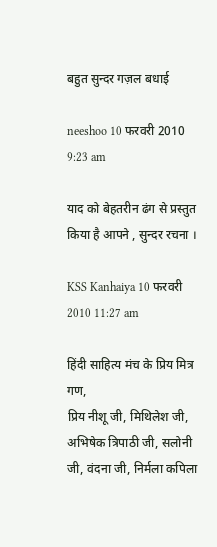बहुत सुन्दर गज़ल बधाई

neeshoo 10 फरवरी 2010 9:23 am

याद को बेहतरीन ढंग से प्रस्तुत किया है आपने , सुन्दर रचना ।

KSS Kanhaiya 10 फरवरी 2010 11:27 am

हिंदी साहित्य मंच के प्रिय मित्र गण,
प्रिय नीशू जी, मिथिलेश जी, अभिषेक त्रिपाठी जी, सलोनी जी, वंदना जी, निर्मला कपिला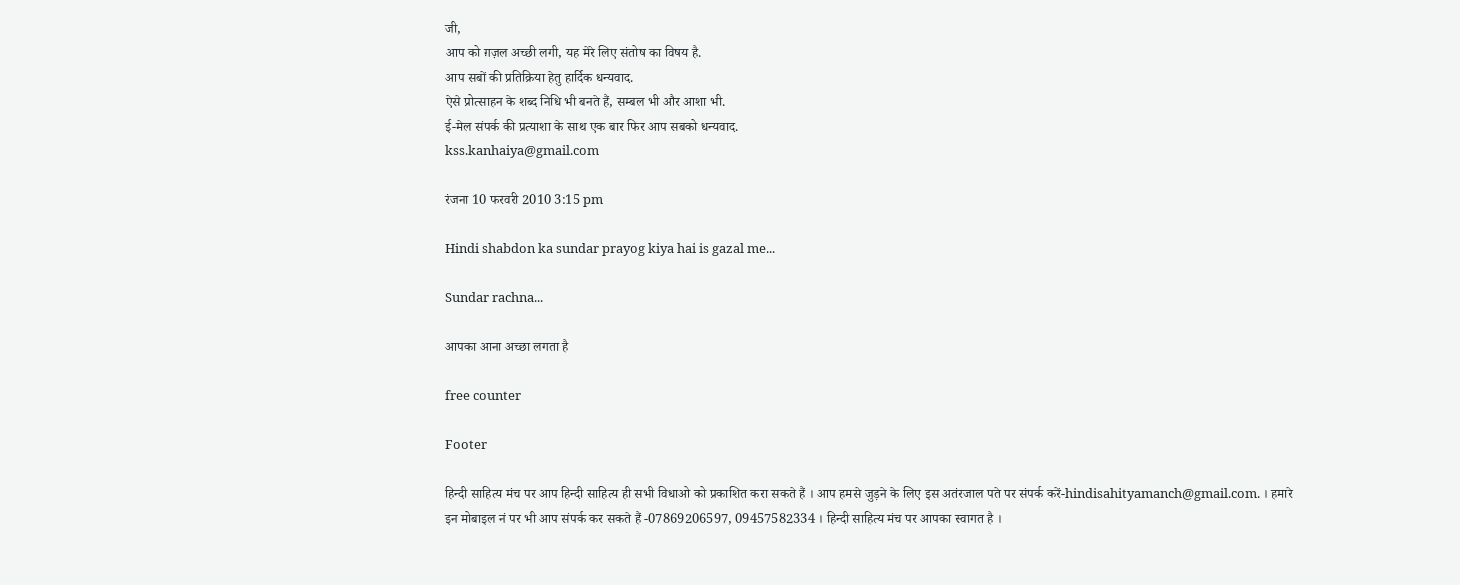जी,
आप को ग़ज़ल अच्छी लगी, यह मेरे लिए संतोष का विषय है.
आप सबों की प्रतिक्रिया हेतु हार्दिक धन्यवाद.
ऐसे प्रोत्साहन के शब्द निधि भी बनते हैं, सम्बल भी और आशा भी.
ई-मेल संपर्क की प्रत्याशा के साथ एक बार फिर आप सबको धन्यवाद.
kss.kanhaiya@gmail.com

रंजना 10 फरवरी 2010 3:15 pm

Hindi shabdon ka sundar prayog kiya hai is gazal me...

Sundar rachna...

आपका आना अच्छा लगता है

free counter

Footer

हिन्दी साहित्य मंच पर आप हिन्दी साहित्य ही सभी विधाओ को प्रकाशित करा सकते हैं । आप हमसे जुड़ने के लिए इस अतंरजाल पते पर संपर्क करें-hindisahityamanch@gmail.com. । हमारे इन मोबाइल नं पर भी आप संपर्क कर सकते हैं -07869206597, 09457582334 । हिन्दी साहित्य मंच पर आपका स्वागत है ।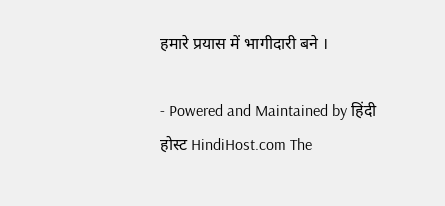हमारे प्रयास में भागीदारी बने ।

- Powered and Maintained by हिंदी होस्ट HindiHost.com The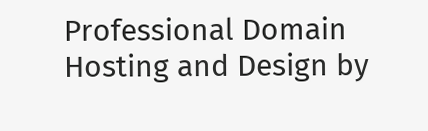Professional Domain Hosting and Design by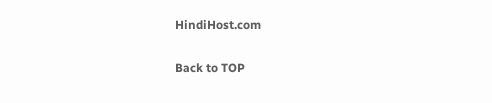HindiHost.com

Back to TOP